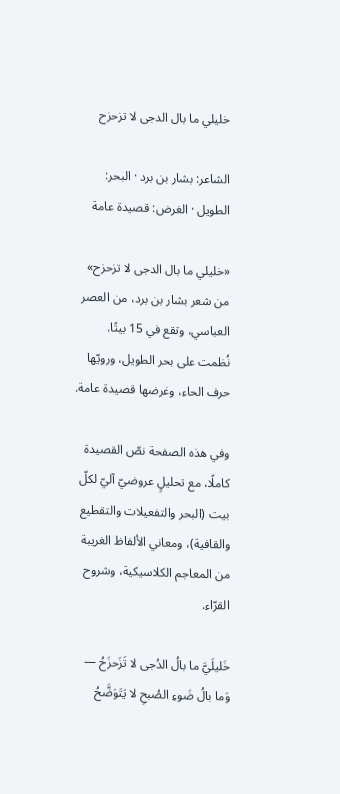خليلي ما بال الدجى لا تزحزح

الشاعر: بشار بن برد · البحر: الطويل · الغرض: قصيدة عامة

«خليلي ما بال الدجى لا تزحزح» من شعر بشار بن برد، من العصر العباسي، وتقع في 15 بيتًا. نُظمت على بحر الطويل، ورويّها حرف الحاء، وغرضها قصيدة عامة.

وفي هذه الصفحة نصّ القصيدة كاملًا، مع تحليلٍ عروضيّ آليّ لكلّ بيت (البحر والتفعيلات والتقطيع والقافية)، ومعاني الألفاظ الغريبة من المعاجم الكلاسيكية، وشروح القرّاء.

خَليلَيَّ ما بالُ الدُجى لا تَزَحزَحُ — وَما بالُ ضَوءِ الصُبحِ لا يَتَوَضَّحُ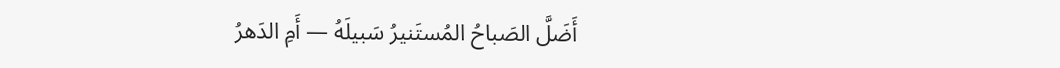أَضَلَّ الصَباحُ المُستَنيرُ سَبيلَهُ — أَمِ الدَهرُ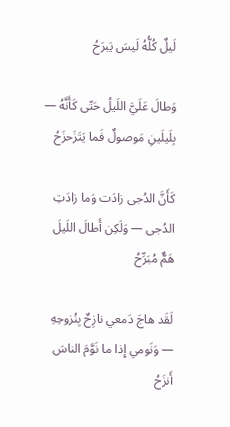لَيلٌ كُلُّهُ لَيسَ يَبرَحُ

وَطالَ عَلَيَّ اللَيلُ حَتّى كَأَنَّهُ — بِلَيلَينِ مَوصولٌ فَما يَتَزَحزَحُ

كَأَنَّ الدُجى زادَت وَما زادَتِ الدُجى — وَلَكِن أَطالَ اللَيلَ هَمٌّ مُبَرِّحُ

لَقَد هاجَ دَمعي نازِحٌ بِنُزوحِهِ — وَنَومي إِذا ما نَوَّمَ الناسَ أَنزَحُ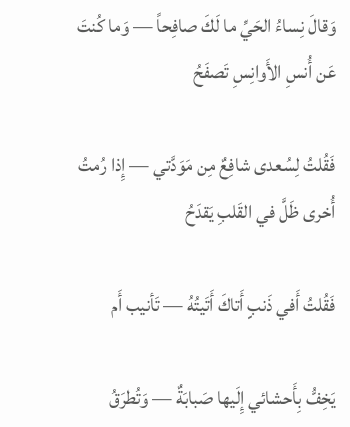وَقالَ نِساءُ الحَيِّ ما لَكَ صافِحاً — وَما كُنتَ عَن أُنسِ الأَوانِسِ تَصفَحُ

فَقُلتُ لِسُعدى شافِعٌ مِن مَوَدَّتي — إِذا رُمتُ أُخرى ظَلَّ في القَلبِ يَقدَحُ

فَقُلتُ أَفي ذَنبٍ أَتاكَ أَتَيتُهُ — تَأنيب أَم

يَخِفُّ بِأَحشائي إِلَيها صَبابَةٌ — وَتُطرَقُ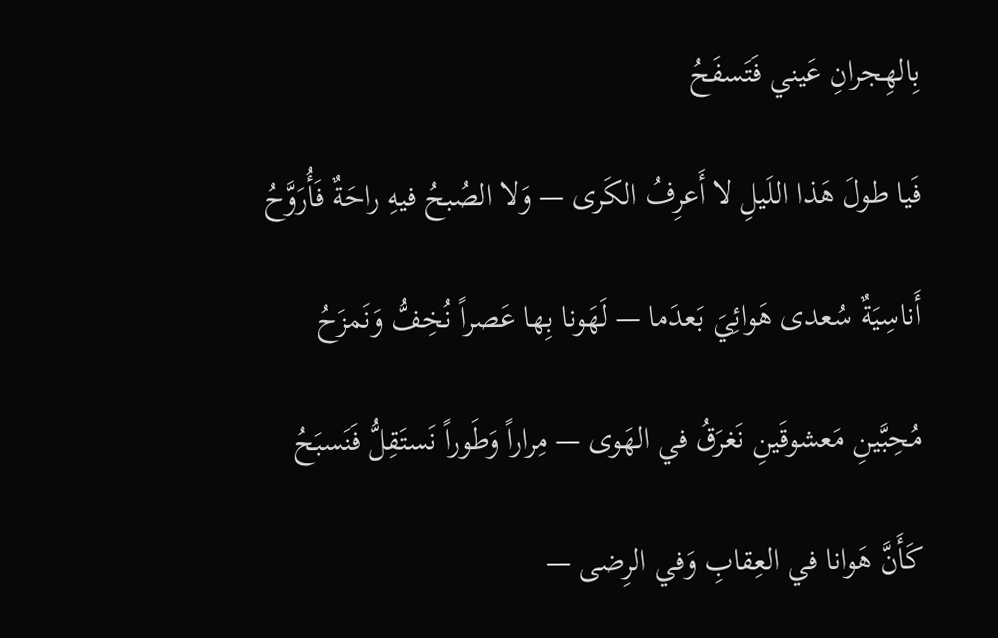بِالهِجرانِ عَيني فَتَسفَحُ

فَيا طولَ هَذا اللَيلِ لا أَعرِفُ الكَرى — وَلا الصُبحُ فيهِ راحَةٌ فَأُرَوَّحُ

أَناسِيَةٌ سُعدى هَوائِيَ بَعدَما — لَهَونا بِها عَصراً نُخِفُّ وَنَمزَحُ

مُحِبَّينِ مَعشوقَينِ نَغرَقُ في الهَوى — مِراراً وَطَوراً نَستَقِلُّ فَنَسبَحُ

كَأَنَّ هَوانا في العِقابِ وَفي الرِضى —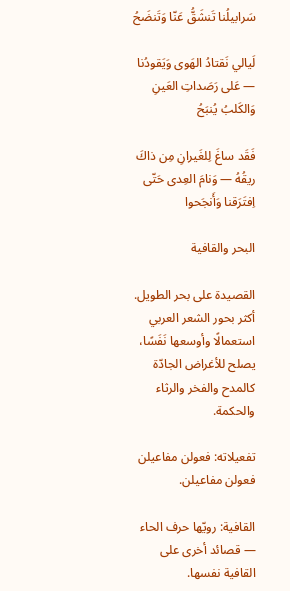سَرابيلُنا تَنشَقُّ عَنّا وَتَنضَحُ

لَيالي نَقتادُ الهَوى وَيَقودُنا — عَلى رَصَداتِ العَينِ وَالكَلبُ يُنبَحُ

فَقَد ساغَ لِلغَيرانِ مِن ذاكَ ريقُهُ — وَنامَ العِدى حَتّى اِفتَرَقنا وَأَنجَحوا

البحر والقافية

القصيدة على بحر الطويل. أكثر بحور الشعر العربي استعمالًا وأوسعها نَفَسًا، يصلح للأغراض الجادّة كالمدح والفخر والرثاء والحكمة.

تفعيلاته: فعولن مفاعيلن فعولن مفاعيلن.

القافية: رويّها حرف الحاء — قصائد أخرى على القافية نفسها.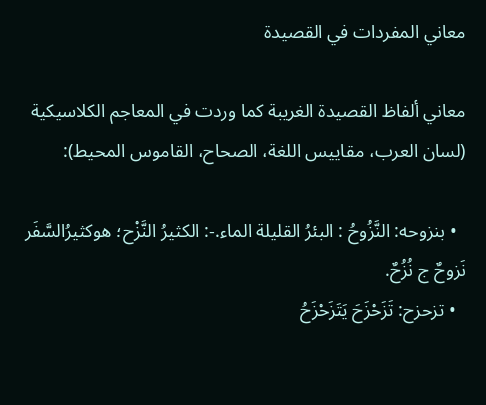معاني المفردات في القصيدة

معاني ألفاظ القصيدة الغريبة كما وردت في المعاجم الكلاسيكية (لسان العرب، مقاييس اللغة، الصحاح، القاموس المحيط):

  • بنزوحه: النَّزُوحُ : البئرُ القليلة الماء.-: الكثيرُ النَّزْح؛ هوكثيرُالسَّفَر نَزوحٌ ج نُزُحٌ.
  • تزحزح: تَزَحْزَحَ يَتَزَحْزَحُ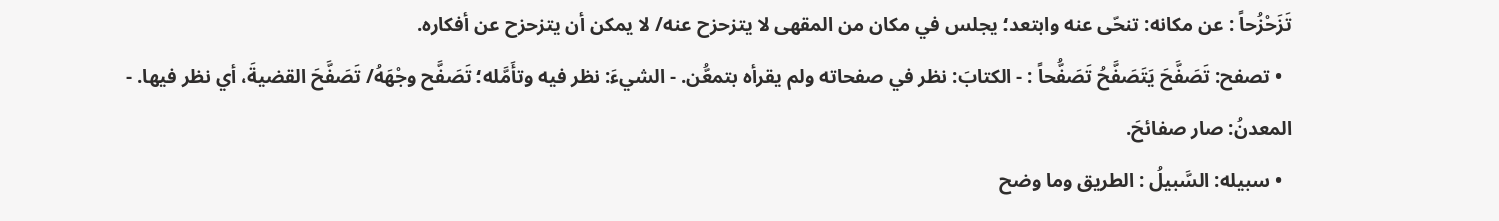تَزَحْزُحاً : عن مكانه: تنحّى عنه وابتعد؛ يجلس في مكان من المقهى لا يتزحزح عنه/ لا يمكن أن يتزحزح عن أفكاره.
  • تصفح: تَصَفَّحَ يَتَصَفَّحُ تَصَفُّحاً : - الكتابَ: نظر في صفحاته ولم يقرأه بتمعُّن. - الشيءَ: نظر فيه وتأَمَّله؛ تَصَفَّح وجْهَهُ/ تَصَفَّحَ القضيةَ، أي نظر فيها. - المعدنُ: صار صفائحَ.
  • سبيله: السَّبيلُ : الطريق وما وضح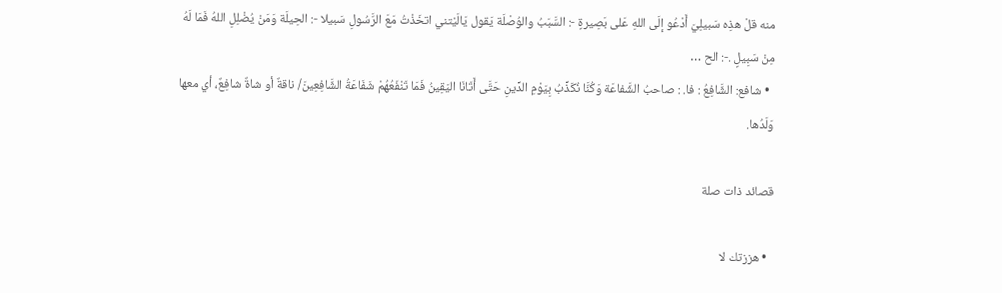منه قلْ هذِه سَبيلِيَ أَدْعُو إلَى اللهِ عَلى بَصِيرةٍ -: السَّبَبُ والوُصْلَة يَقول يَالَيْتني اتخَذْتُ مَعَ الرَّسُولِ سَبيلا -: الحِيلَة وَمَنْ يُضْلِلِ اللهُ فَمَا لَهُ مِنْ سَبِيلٍ .-: الح …
  • شافع: الشَّافِعُ : فا. : صاحبُ الشَّفاعَة وَكُنَّا نُكَذِّبُ بِيَوْمِ الدِّينِ حَتَّى أَتَانَا اليَقِينُ فَمَا تَنْفَعُهُمْ شَفَاعَةُ الشَّافِعِينَ/ ناقةٌ أو شاةٌ شافِعٌ، أي معها وَلَدُها.

قصائد ذات صلة

  • هززتك لا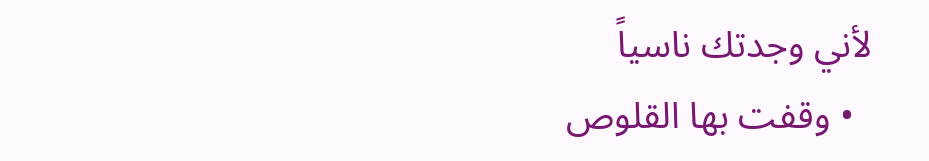لأني وجدتك ناسياً
  • وقفت بها القلوص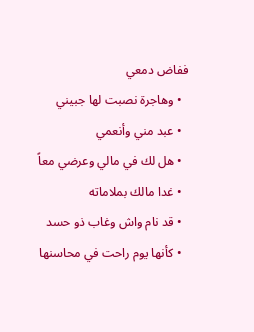ففاض دمعي
  • وهاجرة نصبت لها جبيني
  • عبد مني وأنعمي
  • هل لك في مالي وعرضي معاً
  • غدا مالك بملاماته
  • قد نام واش وغاب ذو حسد
  • كأنها يوم راحت في محاسنها